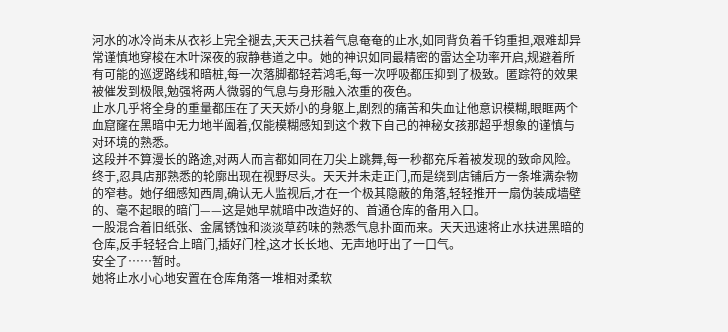河水的冰冷尚未从衣衫上完全褪去,天天己扶着气息奄奄的止水,如同背负着千钧重担,艰难却异常谨慎地穿梭在木叶深夜的寂静巷道之中。她的神识如同最精密的雷达全功率开启,规避着所有可能的巡逻路线和暗桩,每一次落脚都轻若鸿毛,每一次呼吸都压抑到了极致。匿踪符的效果被催发到极限,勉强将两人微弱的气息与身形融入浓重的夜色。
止水几乎将全身的重量都压在了天天娇小的身躯上,剧烈的痛苦和失血让他意识模糊,眼眶两个血窟窿在黑暗中无力地半阖着,仅能模糊感知到这个救下自己的神秘女孩那超乎想象的谨慎与对环境的熟悉。
这段并不算漫长的路途,对两人而言都如同在刀尖上跳舞,每一秒都充斥着被发现的致命风险。
终于,忍具店那熟悉的轮廓出现在视野尽头。天天并未走正门,而是绕到店铺后方一条堆满杂物的窄巷。她仔细感知西周,确认无人监视后,才在一个极其隐蔽的角落,轻轻推开一扇伪装成墙壁的、毫不起眼的暗门——这是她早就暗中改造好的、首通仓库的备用入口。
一股混合着旧纸张、金属锈蚀和淡淡草药味的熟悉气息扑面而来。天天迅速将止水扶进黑暗的仓库,反手轻轻合上暗门,插好门栓,这才长长地、无声地吁出了一口气。
安全了……暂时。
她将止水小心地安置在仓库角落一堆相对柔软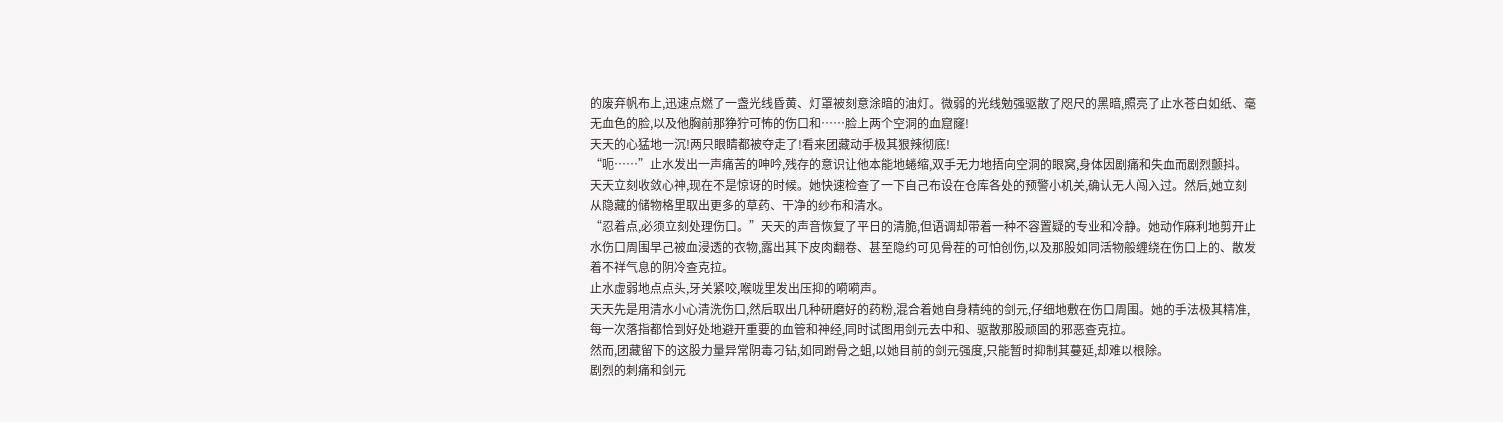的废弃帆布上,迅速点燃了一盏光线昏黄、灯罩被刻意涂暗的油灯。微弱的光线勉强驱散了咫尺的黑暗,照亮了止水苍白如纸、毫无血色的脸,以及他胸前那狰狞可怖的伤口和……脸上两个空洞的血窟窿!
天天的心猛地一沉!两只眼睛都被夺走了!看来团藏动手极其狠辣彻底!
“呃……”止水发出一声痛苦的呻吟,残存的意识让他本能地蜷缩,双手无力地捂向空洞的眼窝,身体因剧痛和失血而剧烈颤抖。
天天立刻收敛心神,现在不是惊讶的时候。她快速检查了一下自己布设在仓库各处的预警小机关,确认无人闯入过。然后,她立刻从隐藏的储物格里取出更多的草药、干净的纱布和清水。
“忍着点,必须立刻处理伤口。”天天的声音恢复了平日的清脆,但语调却带着一种不容置疑的专业和冷静。她动作麻利地剪开止水伤口周围早己被血浸透的衣物,露出其下皮肉翻卷、甚至隐约可见骨茬的可怕创伤,以及那股如同活物般缠绕在伤口上的、散发着不祥气息的阴冷查克拉。
止水虚弱地点点头,牙关紧咬,喉咙里发出压抑的嗬嗬声。
天天先是用清水小心清洗伤口,然后取出几种研磨好的药粉,混合着她自身精纯的剑元,仔细地敷在伤口周围。她的手法极其精准,每一次落指都恰到好处地避开重要的血管和神经,同时试图用剑元去中和、驱散那股顽固的邪恶查克拉。
然而,团藏留下的这股力量异常阴毒刁钻,如同跗骨之蛆,以她目前的剑元强度,只能暂时抑制其蔓延,却难以根除。
剧烈的刺痛和剑元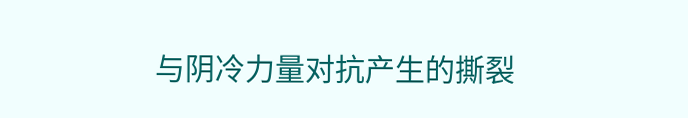与阴冷力量对抗产生的撕裂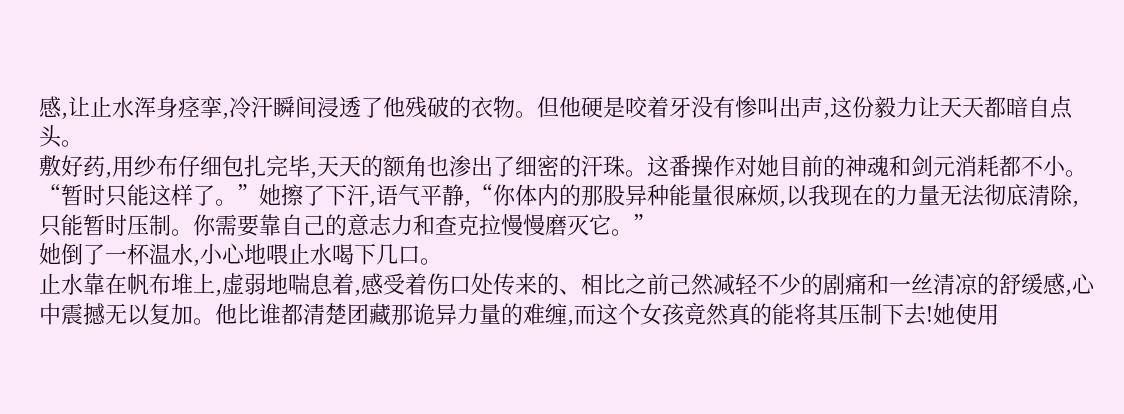感,让止水浑身痉挛,冷汗瞬间浸透了他残破的衣物。但他硬是咬着牙没有惨叫出声,这份毅力让天天都暗自点头。
敷好药,用纱布仔细包扎完毕,天天的额角也渗出了细密的汗珠。这番操作对她目前的神魂和剑元消耗都不小。
“暂时只能这样了。”她擦了下汗,语气平静,“你体内的那股异种能量很麻烦,以我现在的力量无法彻底清除,只能暂时压制。你需要靠自己的意志力和查克拉慢慢磨灭它。”
她倒了一杯温水,小心地喂止水喝下几口。
止水靠在帆布堆上,虚弱地喘息着,感受着伤口处传来的、相比之前己然减轻不少的剧痛和一丝清凉的舒缓感,心中震撼无以复加。他比谁都清楚团藏那诡异力量的难缠,而这个女孩竟然真的能将其压制下去!她使用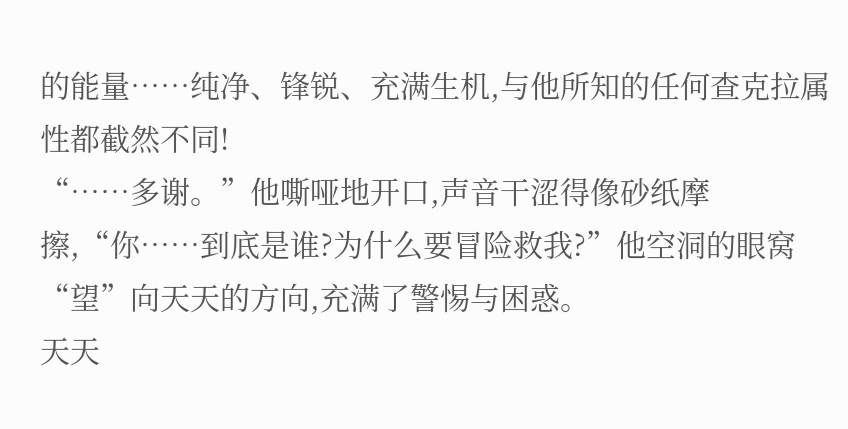的能量……纯净、锋锐、充满生机,与他所知的任何查克拉属性都截然不同!
“……多谢。”他嘶哑地开口,声音干涩得像砂纸摩擦,“你……到底是谁?为什么要冒险救我?”他空洞的眼窝“望”向天天的方向,充满了警惕与困惑。
天天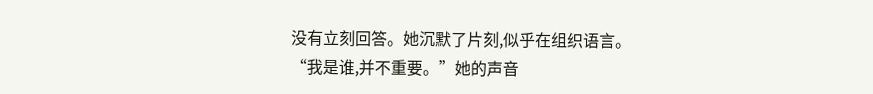没有立刻回答。她沉默了片刻,似乎在组织语言。
“我是谁,并不重要。”她的声音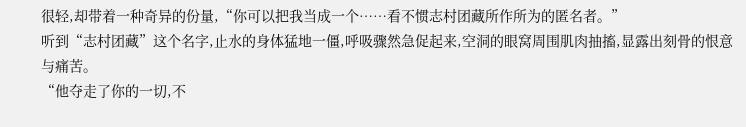很轻,却带着一种奇异的份量,“你可以把我当成一个……看不惯志村团藏所作所为的匿名者。”
听到“志村团藏”这个名字,止水的身体猛地一僵,呼吸骤然急促起来,空洞的眼窝周围肌肉抽搐,显露出刻骨的恨意与痛苦。
“他夺走了你的一切,不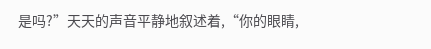是吗?”天天的声音平静地叙述着,“你的眼睛,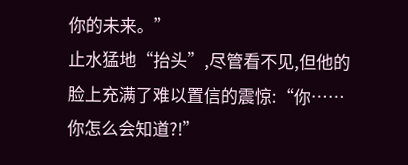你的未来。”
止水猛地“抬头”,尽管看不见,但他的脸上充满了难以置信的震惊:“你……你怎么会知道?!”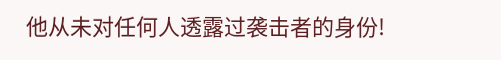他从未对任何人透露过袭击者的身份!